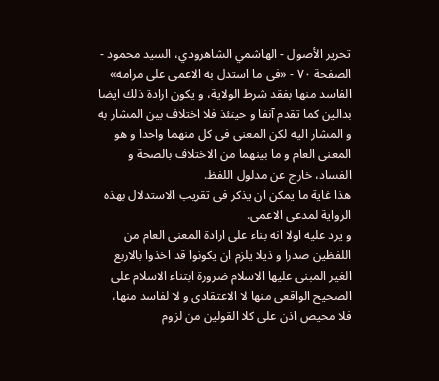تحرير الأصول - الهاشمي الشاهرودي، السيد محمود - الصفحة ٧٠ - «فى ما استدل به الاعمى على مرامه»
الفاسد منها بفقد شرط الولاية، و يكون ارادة ذلك ايضا بدالين كما تقدم آنفا و حينئذ فلا اختلاف بين المشار به و المشار اليه لكن المعنى فى كل منهما واحدا و هو المعنى العام و ما بينهما من الاختلاف بالصحة و الفساد، خارج عن مدلول اللفظ.
هذا غاية ما يمكن ان يذكر فى تقريب الاستدلال بهذه الرواية لمدعى الاعمى.
و يرد عليه اولا انه بناء على ارادة المعنى العام من اللفظين صدرا و ذيلا يلزم ان يكونوا قد اخذوا بالاربع الغير المبنى عليها الاسلام ضرورة ابتناء الاسلام على الصحيح الواقعى منها لا الاعتقادى و لا لفاسد منها، فلا محيص اذن على كلا القولين من لزوم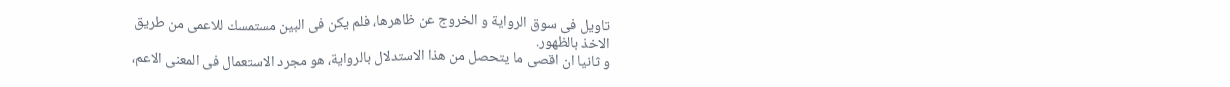تاويل فى سوق الرواية و الخروج عن ظاهرها، فلم يكن فى البين مستمسك للاعمى من طريق الاخذ بالظهور.
و ثانيا ان اقصى ما يتحصل من هذا الاستدلال بالرواية، هو مجرد الاستعمال فى المعنى الاعم،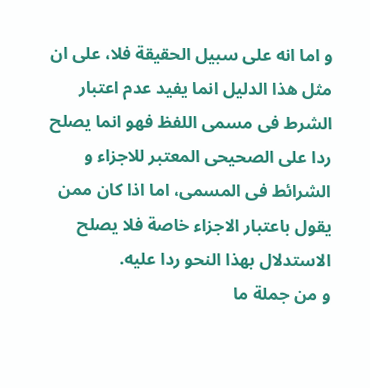و اما انه على سبيل الحقيقة فلا، على ان مثل هذا الدليل انما يفيد عدم اعتبار الشرط فى مسمى اللفظ فهو انما يصلح ردا على الصحيحى المعتبر للاجزاء و الشرائط فى المسمى، اما اذا كان ممن يقول باعتبار الاجزاء خاصة فلا يصلح الاستدلال بهذا النحو ردا عليه.
و من جملة ما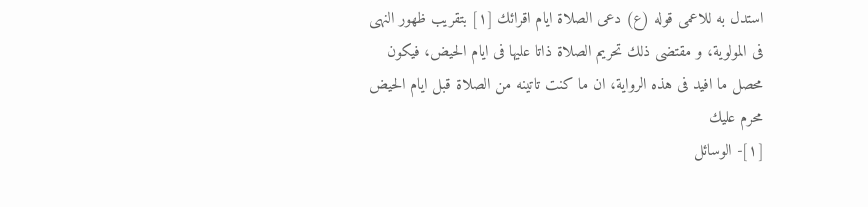استدل به للاعمى قوله (ع) دعى الصلاة ايام اقرائك [١] بتقريب ظهور النهى فى المولوية، و مقتضى ذلك تحريم الصلاة ذاتا عليها فى ايام الحيض، فيكون محصل ما افيد فى هذه الرواية، ان ما كنت تاتينه من الصلاة قبل ايام الحيض محرم عليك
[١]- الوسائل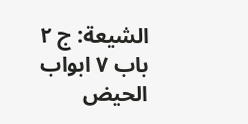الشيعة: ج ٢ باب ٧ ابواب الحيض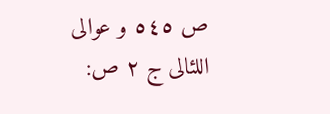ص ٥٤٥ و عوالى اللئالى ج ٢ ص: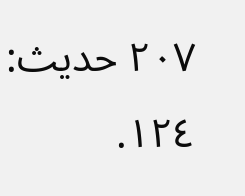٢٠٧ حديث: ١٢٤.